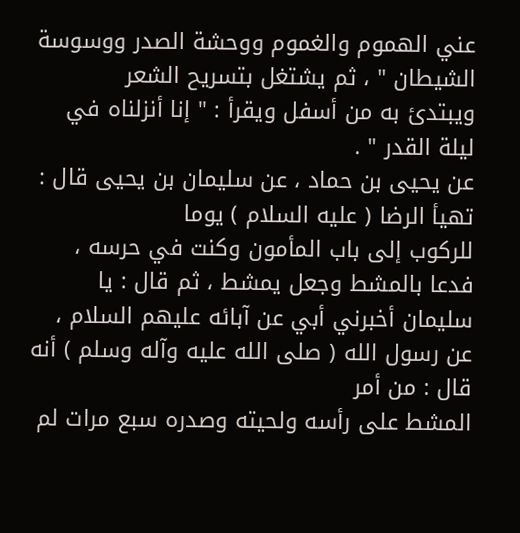عني الهموم والغموم ووحشة الصدر ووسوسة الشيطان " ، ثم يشتغل بتسريح الشعر
ويبتدئ به من أسفل ويقرأ : " إنا أنزلناه في ليلة القدر " .
عن يحيى بن حماد ، عن سليمان بن يحيى قال : تهيأ الرضا ( عليه السلام ) يوما
للركوب إلى باب المأمون وكنت في حرسه ، فدعا بالمشط وجعل يمشط ، ثم قال : يا
سليمان أخبرني أبي عن آبائه عليهم السلام ، عن رسول الله ( صلى الله عليه وآله وسلم ) أنه قال : من أمر
المشط على رأسه ولحيته وصدره سبع مرات لم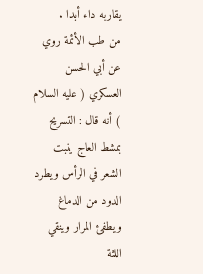يقاربه داء أبدا .
من طب الأئمة روي عن أبي الحسن العسكري ( عليه السلام ) أنه قال : التسريح
بمشط العاج ينبت الشعر في الرأس ويطرد الدود من الدماغ ويطفئ المرار وينقي
اللثة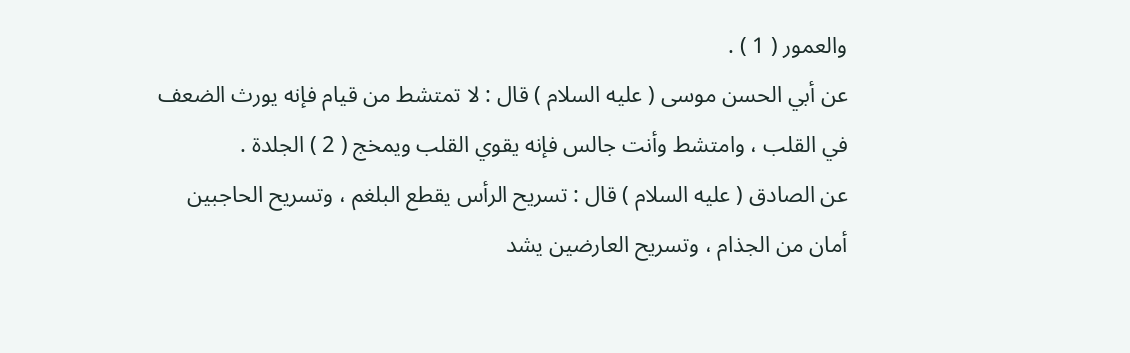والعمور ( 1 ) .
عن أبي الحسن موسى ( عليه السلام ) قال : لا تمتشط من قيام فإنه يورث الضعف
في القلب ، وامتشط وأنت جالس فإنه يقوي القلب ويمخج ( 2 ) الجلدة .
عن الصادق ( عليه السلام ) قال : تسريح الرأس يقطع البلغم ، وتسريح الحاجبين
أمان من الجذام ، وتسريح العارضين يشد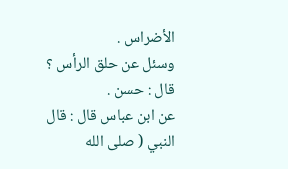الأضراس .
وسئل عن حلق الرأس ؟ قال : حسن .
عن ابن عباس قال : قال النبي ( صلى الله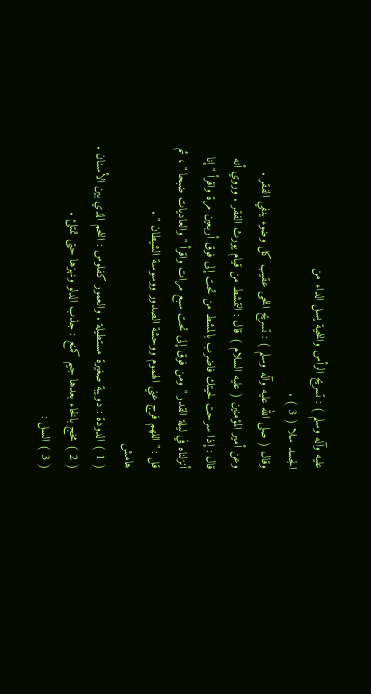عليه وآله وسلم ) : تسريح الرأس واللحية يسل الداء من
الجسد سلا ( 3 ) .
وقال ( صلى الله عليه وآله وسلم ) : تسريح اللحى عقيب كل وضوء ينفي الفقر .
وعن أمير المؤمنين ( عليه السلام ) قال : التمشط من قيام يورث الفقر . وروي أنه
قال : إذا سرحت لحيتك فاضرب بالمشط من تحت إلى فوق أربعين مرة واقرأ " إنا
أنزلناه في ليلة القدر " ومن فوق إلى تحت سبع مرات واقرأ " والعاديات ضبحا " ، ثم
قل : " اللهم فرج عني الهموم ووحشة الصدور ووسوسة الشيطان " .
هامش
( 1 ) الدودة : دويبة صغيرة مستطيلة . والعمور كفلوس : اللحم الذي بين الأسنان .
( 2 ) مخج بالخاء بعدها جيم كمنع : جذب الدلو ونهزها حتى تمتلئ .
( 3 ) السل :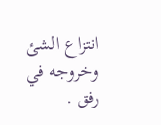انتزاع الشئ وخروجه في رفق .